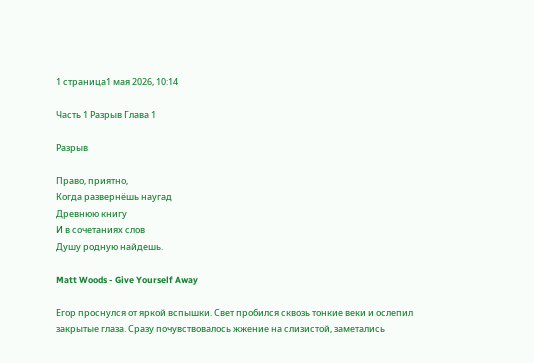1 страница1 мая 2026, 10:14

Часть 1 Разрыв Глава 1

Разрыв

Право, приятно,
Когда развернёшь наугад
Древнюю книгу
И в сочетаниях слов
Душу родную найдешь.

Matt Woods - Give Yourself Away

Егор проснулся от яркой вспышки. Свет пробился сквозь тонкие веки и ослепил закрытые глаза. Сразу почувствовалось жжение на слизистой, заметались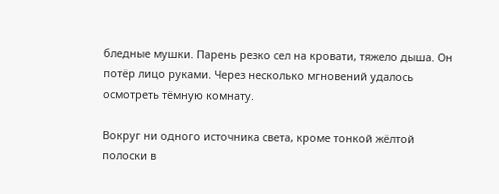бледные мушки. Парень резко сел на кровати, тяжело дыша. Он потёр лицо руками. Через несколько мгновений удалось осмотреть тёмную комнату.

Вокруг ни одного источника света, кроме тонкой жёлтой полоски в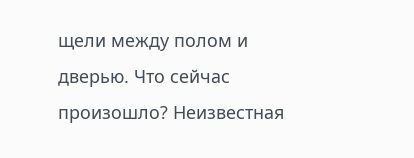щели между полом и дверью. Что сейчас произошло? Неизвестная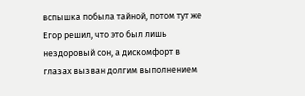вспышка побыла тайной, потом тут же Егор решил, что это был лишь нездоровый сон, а дискомфорт в глазах вызван долгим выполнением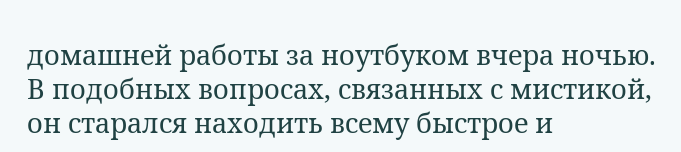домашней работы за ноутбуком вчера ночью. В подобных вопросах, связанных с мистикой, он старался находить всему быстрое и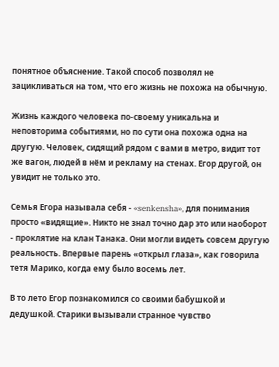понятное объяснение. Такой способ позволял не зацикливаться на том, что его жизнь не похожа на обычную.

Жизнь каждого человека по-своему уникальна и неповторима событиями, но по сути она похожа одна на другую. Человек, сидящий рядом с вами в метро, видит тот же вагон, людей в нём и рекламу на стенах. Егор другой, он увидит не только это.

Семья Егора называла себя - «senkensha», для понимания просто «видящие». Никто не знал точно дар это или наоборот - проклятие на клан Танака. Они могли видеть совсем другую реальность. Впервые парень «открыл глаза», как говорила тетя Марико, когда ему было восемь лет.

В то лето Егор познакомился со своими бабушкой и дедушкой. Старики вызывали странное чувство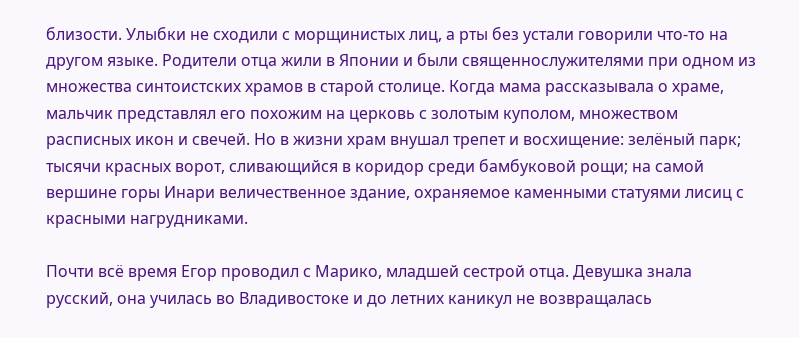близости. Улыбки не сходили с морщинистых лиц, а рты без устали говорили что-то на другом языке. Родители отца жили в Японии и были священнослужителями при одном из множества синтоистских храмов в старой столице. Когда мама рассказывала о храме, мальчик представлял его похожим на церковь с золотым куполом, множеством расписных икон и свечей. Но в жизни храм внушал трепет и восхищение: зелёный парк; тысячи красных ворот, сливающийся в коридор среди бамбуковой рощи; на самой вершине горы Инари величественное здание, охраняемое каменными статуями лисиц с красными нагрудниками.

Почти всё время Егор проводил с Марико, младшей сестрой отца. Девушка знала русский, она училась во Владивостоке и до летних каникул не возвращалась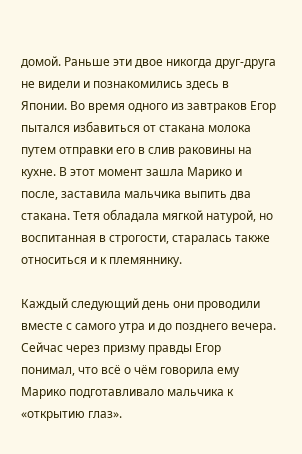домой. Раньше эти двое никогда друг-друга не видели и познакомились здесь в Японии. Во время одного из завтраков Егор пытался избавиться от стакана молока путем отправки его в слив раковины на кухне. В этот момент зашла Марико и после, заставила мальчика выпить два стакана. Тетя обладала мягкой натурой, но воспитанная в строгости, старалась также относиться и к племяннику.

Каждый следующий день они проводили вместе с самого утра и до позднего вечера. Сейчас через призму правды Егор понимал, что всё о чём говорила ему Марико подготавливало мальчика к «открытию глаз».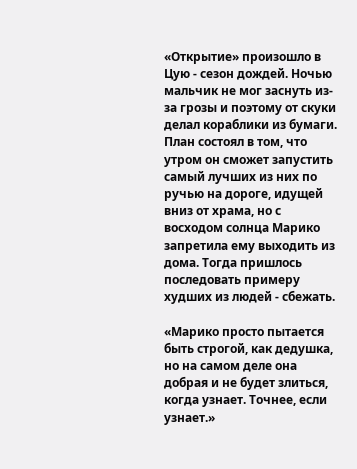«Открытие» произошло в Цую - сезон дождей. Ночью мальчик не мог заснуть из-за грозы и поэтому от скуки делал кораблики из бумаги. План состоял в том, что утром он сможет запустить самый лучших из них по ручью на дороге, идущей вниз от храма, но с восходом солнца Марико запретила ему выходить из дома. Тогда пришлось последовать примеру худших из людей - сбежать.

«Марико просто пытается быть строгой, как дедушка, но на самом деле она добрая и не будет злиться, когда узнает. Точнее, если узнает.»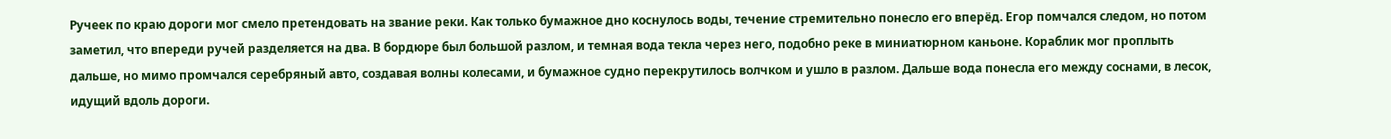Ручеек по краю дороги мог смело претендовать на звание реки. Как только бумажное дно коснулось воды, течение стремительно понесло его вперёд. Егор помчался следом, но потом заметил, что впереди ручей разделяется на два. В бордюре был большой разлом, и темная вода текла через него, подобно реке в миниатюрном каньоне. Кораблик мог проплыть дальше, но мимо промчался серебряный авто, создавая волны колесами, и бумажное судно перекрутилось волчком и ушло в разлом. Дальше вода понесла его между соснами, в лесок, идущий вдоль дороги.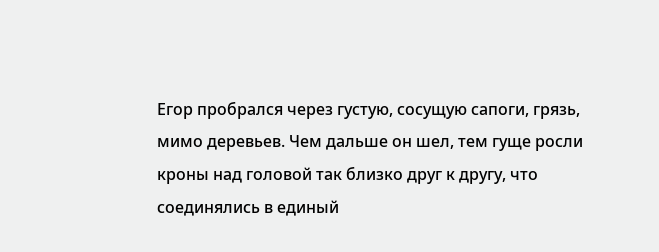Егор пробрался через густую, сосущую сапоги, грязь, мимо деревьев. Чем дальше он шел, тем гуще росли кроны над головой так близко друг к другу, что соединялись в единый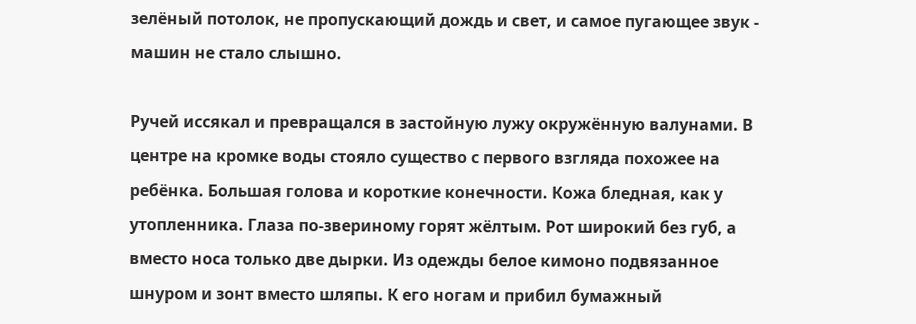зелёный потолок, не пропускающий дождь и свет, и самое пугающее звук - машин не стало слышно.

Ручей иссякал и превращался в застойную лужу окружённую валунами. В центре на кромке воды стояло существо с первого взгляда похожее на ребёнка. Большая голова и короткие конечности. Кожа бледная, как у утопленника. Глаза по-звериному горят жёлтым. Рот широкий без губ, а вместо носа только две дырки. Из одежды белое кимоно подвязанное шнуром и зонт вместо шляпы. К его ногам и прибил бумажный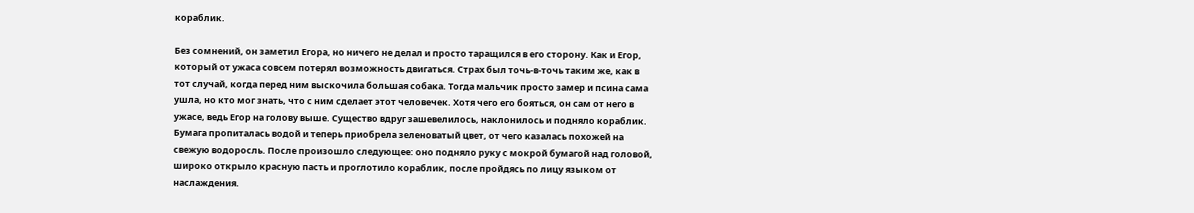кораблик.

Без сомнений, он заметил Егора, но ничего не делал и просто таращился в его сторону. Как и Егор, который от ужаса совсем потерял возможность двигаться. Страх был точь-в-точь таким же, как в тот случай, когда перед ним выскочила большая собака. Тогда мальчик просто замер и псина сама ушла, но кто мог знать, что с ним сделает этот человечек. Хотя чего его бояться, он сам от него в ужасе, ведь Егор на голову выше. Существо вдруг зашевелилось, наклонилось и подняло кораблик. Бумага пропиталась водой и теперь приобрела зеленоватый цвет, от чего казалась похожей на свежую водоросль. После произошло следующее: оно подняло руку с мокрой бумагой над головой, широко открыло красную пасть и проглотило кораблик, после пройдясь по лицу языком от наслаждения.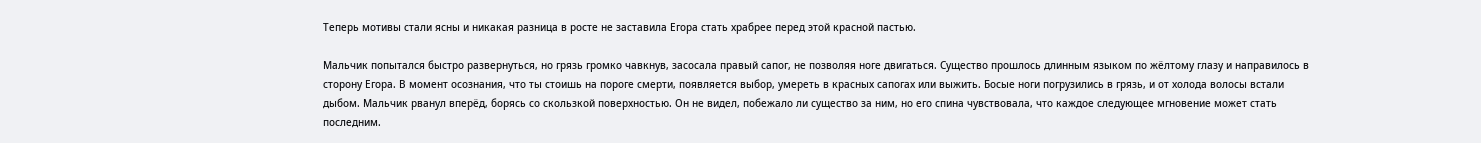Теперь мотивы стали ясны и никакая разница в росте не заставила Егора стать храбрее перед этой красной пастью.

Мальчик попытался быстро развернуться, но грязь громко чавкнув, засосала правый сапог, не позволяя ноге двигаться. Существо прошлось длинным языком по жёлтому глазу и направилось в сторону Егора. В момент осознания, что ты стоишь на пороге смерти, появляется выбор, умереть в красных сапогах или выжить. Босые ноги погрузились в грязь, и от холода волосы встали дыбом. Мальчик рванул вперёд, борясь со скользкой поверхностью. Он не видел, побежало ли существо за ним, но его спина чувствовала, что каждое следующее мгновение может стать последним.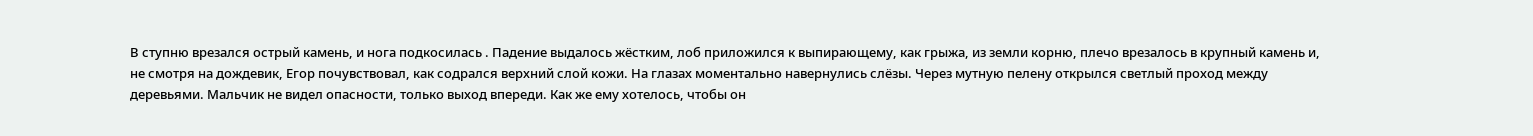В ступню врезался острый камень, и нога подкосилась . Падение выдалось жёстким, лоб приложился к выпирающему, как грыжа, из земли корню, плечо врезалось в крупный камень и, не смотря на дождевик, Егор почувствовал, как содрался верхний слой кожи. На глазах моментально навернулись слёзы. Через мутную пелену открылся светлый проход между деревьями. Мальчик не видел опасности, только выход впереди. Как же ему хотелось, чтобы он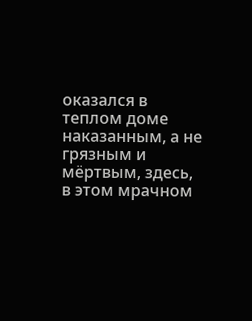оказался в теплом доме наказанным, а не грязным и мёртвым, здесь, в этом мрачном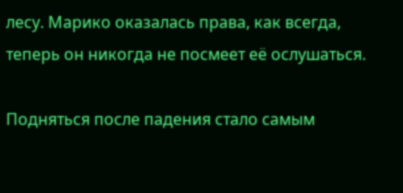лесу. Марико оказалась права, как всегда, теперь он никогда не посмеет её ослушаться.

Подняться после падения стало самым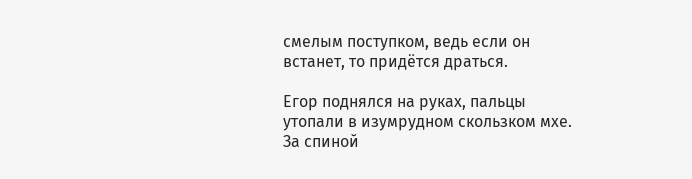смелым поступком, ведь если он встанет, то придётся драться.

Егор поднялся на руках, пальцы утопали в изумрудном скользком мхе. За спиной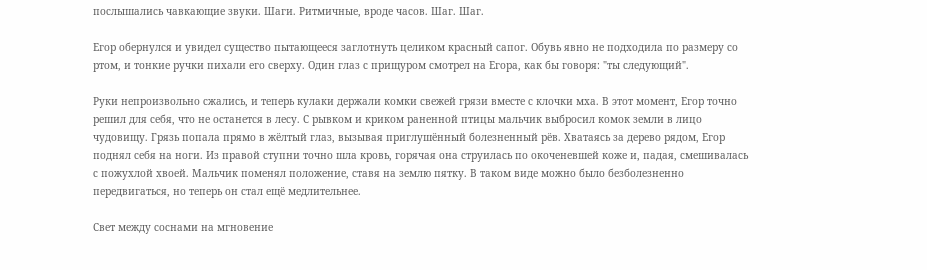послышались чавкающие звуки. Шаги. Ритмичные, вроде часов. Шаг. Шаг.

Егор обернулся и увидел существо пытающееся заглотнуть целиком красный сапог. Обувь явно не подходила по размеру со ртом, и тонкие ручки пихали его сверху. Один глаз с прищуром смотрел на Егора, как бы говоря: "ты следующий".

Руки непроизвольно сжались, и теперь кулаки держали комки свежей грязи вместе с клочки мха. В этот момент, Егор точно решил для себя, что не останется в лесу. С рывком и криком раненной птицы мальчик выбросил комок земли в лицо чудовищу. Грязь попала прямо в жёлтый глаз, вызывая приглушённый болезненный рёв. Хватаясь за дерево рядом, Егор поднял себя на ноги. Из правой ступни точно шла кровь, горячая она струилась по окоченевшей коже и, падая, смешивалась с пожухлой хвоей. Мальчик поменял положение, ставя на землю пятку. В таком виде можно было безболезненно передвигаться, но теперь он стал ещё медлительнее.

Свет между соснами на мгновение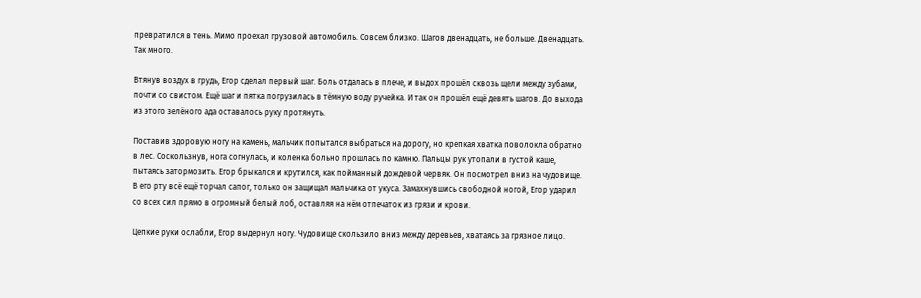превратился в тень. Мимо проехал грузовой автомобиль. Совсем близко. Шагов двенадцать, не больше. Двенадцать. Так много.

Втянув воздух в грудь, Егор сделал первый шаг. Боль отдалась в плече, и выдох прошёл сквозь щели между зубами, почти со свистом. Ещё шаг и пятка погрузилась в тёмную воду ручейка. И так он прошёл ещё девять шагов. До выхода из этого зелёного ада оставалось руку протянуть.

Поставив здоровую ногу на камень, мальчик попытался выбраться на дорогу, но крепкая хватка поволокла обратно в лес. Соскользнув, нога согнулась, и коленка больно прошлась по камню. Пальцы рук утопали в густой каше, пытаясь затормозить. Егор брыкался и крутился, как пойманный дождевой червяк. Он посмотрел вниз на чудовище. В его рту всё ещё торчал сапог, только он защищал мальчика от укуса. Замахнувшись свободной ногой, Егор ударил со всех сил прямо в огромный белый лоб, оставляя на нём отпечаток из грязи и крови.

Цепкие руки ослабли, Егор выдернул ногу. Чудовище скользило вниз между деревьев, хватаясь за грязное лицо.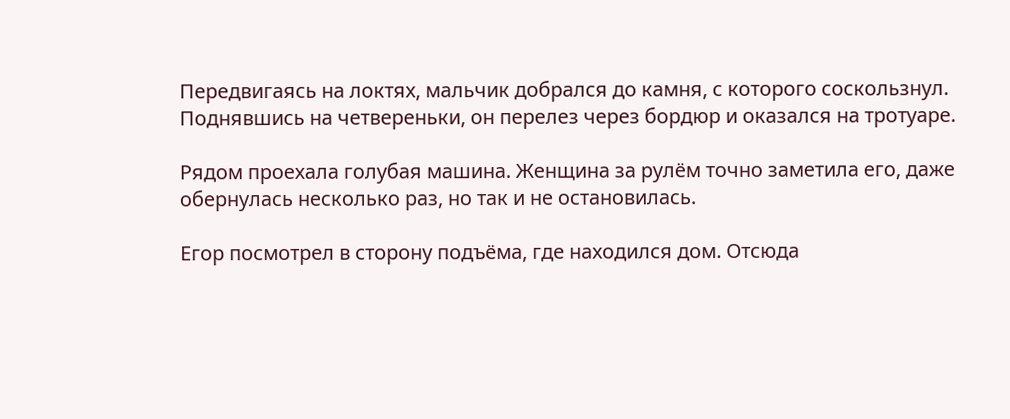Передвигаясь на локтях, мальчик добрался до камня, с которого соскользнул. Поднявшись на четвереньки, он перелез через бордюр и оказался на тротуаре.

Рядом проехала голубая машина. Женщина за рулём точно заметила его, даже обернулась несколько раз, но так и не остановилась.

Егор посмотрел в сторону подъёма, где находился дом. Отсюда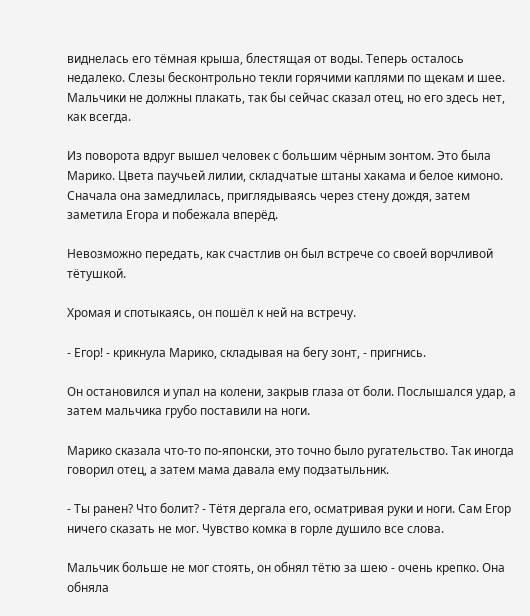виднелась его тёмная крыша, блестящая от воды. Теперь осталось недалеко. Слезы бесконтрольно текли горячими каплями по щекам и шее. Мальчики не должны плакать, так бы сейчас сказал отец, но его здесь нет, как всегда.

Из поворота вдруг вышел человек с большим чёрным зонтом. Это была Марико. Цвета паучьей лилии, складчатые штаны хакама и белое кимоно. Сначала она замедлилась, приглядываясь через стену дождя, затем заметила Егора и побежала вперёд.

Невозможно передать, как счастлив он был встрече со своей ворчливой тётушкой.

Хромая и спотыкаясь, он пошёл к ней на встречу.

- Егор! - крикнула Марико, складывая на бегу зонт, - пригнись.

Он остановился и упал на колени, закрыв глаза от боли. Послышался удар, а затем мальчика грубо поставили на ноги.

Марико сказала что-то по-японски, это точно было ругательство. Так иногда говорил отец, а затем мама давала ему подзатыльник.

- Ты ранен? Что болит? - Тётя дергала его, осматривая руки и ноги. Сам Егор ничего сказать не мог. Чувство комка в горле душило все слова.

Мальчик больше не мог стоять, он обнял тётю за шею - очень крепко. Она обняла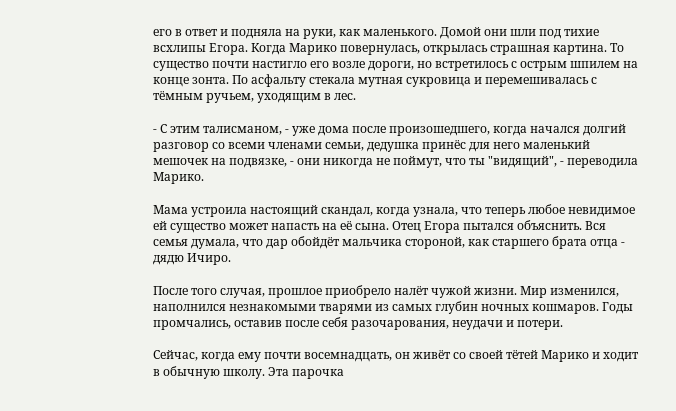его в ответ и подняла на руки, как маленького. Домой они шли под тихие всхлипы Егора. Когда Марико повернулась, открылась страшная картина. То существо почти настигло его возле дороги, но встретилось с острым шпилем на конце зонта. По асфальту стекала мутная сукровица и перемешивалась с тёмным ручьем, уходящим в лес.

- С этим талисманом, - уже дома после произошедшего, когда начался долгий разговор со всеми членами семьи, дедушка принёс для него маленький мешочек на подвязке, - они никогда не поймут, что ты "видящий", - переводила Марико.

Мама устроила настоящий скандал, когда узнала, что теперь любое невидимое ей существо может напасть на её сына. Отец Егора пытался объяснить. Вся семья думала, что дар обойдёт мальчика стороной, как старшего брата отца - дядю Ичиро.

После того случая, прошлое приобрело налёт чужой жизни. Мир изменился, наполнился незнакомыми тварями из самых глубин ночных кошмаров. Годы промчались, оставив после себя разочарования, неудачи и потери.

Сейчас, когда ему почти восемнадцать, он живёт со своей тётей Марико и ходит в обычную школу. Эта парочка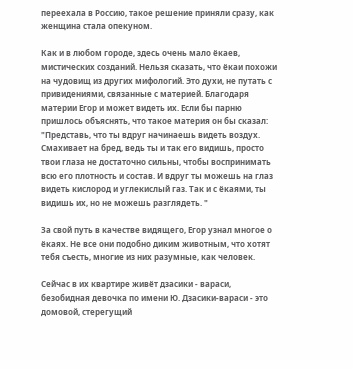переехала в Россию, такое решение приняли сразу, как женщина стала опекуном.

Как и в любом городе, здесь очень мало ёкаев, мистических созданий. Нельзя сказать, что ёкаи похожи на чудовищ из других мифологий. Это духи, не путать с привидениями, связанные с материей. Благодаря материи Егор и может видеть их. Если бы парню пришлось объяснять, что такое материя он бы сказал: "Представь, что ты вдруг начинаешь видеть воздух. Смахивает на бред, ведь ты и так его видишь, просто твои глаза не достаточно сильны, чтобы воспринимать всю его плотность и состав. И вдруг ты можешь на глаз видеть кислород и углекислый газ. Так и с ёкаями, ты видишь их, но не можешь разглядеть. "

За свой путь в качестве видящего, Егор узнал многое о ёкаях. Не все они подобно диким животным, что хотят тебя съесть, многие из них разумные, как человек.

Сейчас в их квартире живёт дзасики - вараси, безобидная девочка по имени Ю. Дзасики-вараси - это домовой, стерегущий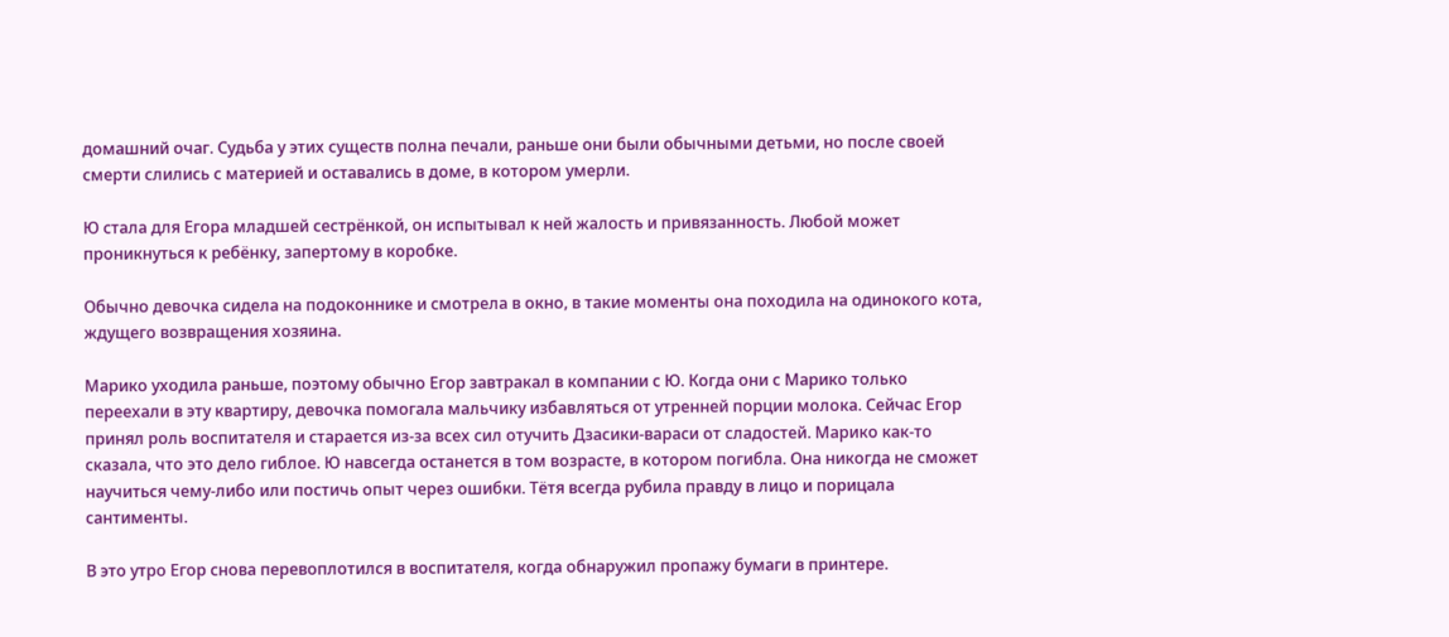домашний очаг. Судьба у этих существ полна печали, раньше они были обычными детьми, но после своей смерти слились с материей и оставались в доме, в котором умерли.

Ю стала для Егора младшей сестрёнкой, он испытывал к ней жалость и привязанность. Любой может проникнуться к ребёнку, запертому в коробке.

Обычно девочка сидела на подоконнике и смотрела в окно, в такие моменты она походила на одинокого кота, ждущего возвращения хозяина.

Марико уходила раньше, поэтому обычно Егор завтракал в компании с Ю. Когда они с Марико только переехали в эту квартиру, девочка помогала мальчику избавляться от утренней порции молока. Сейчас Егор принял роль воспитателя и старается из-за всех сил отучить Дзасики-вараси от сладостей. Марико как-то сказала, что это дело гиблое. Ю навсегда останется в том возрасте, в котором погибла. Она никогда не сможет научиться чему-либо или постичь опыт через ошибки. Тётя всегда рубила правду в лицо и порицала сантименты.

В это утро Егор снова перевоплотился в воспитателя, когда обнаружил пропажу бумаги в принтере.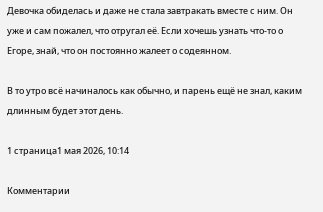Девочка обиделась и даже не стала завтракать вместе с ним. Он уже и сам пожалел, что отругал её. Если хочешь узнать что-то о Егоре, знай, что он постоянно жалеет о содеянном.

В то утро всё начиналось как обычно, и парень ещё не знал, каким длинным будет этот день.

1 страница1 мая 2026, 10:14

Комментарии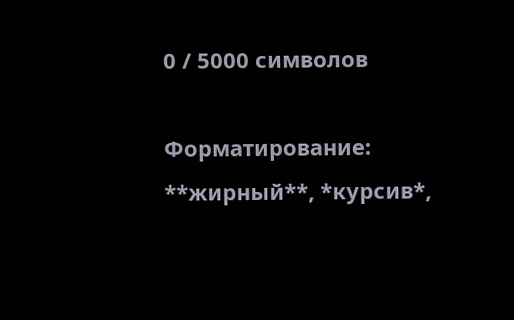0 / 5000 символов

Форматирование: **жирный**, *курсив*,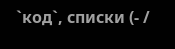`код`, списки (- /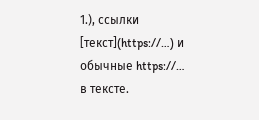1.), ссылки [текст](https://…) и обычные https://… в тексте.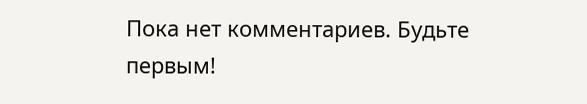Пока нет комментариев. Будьте первым!